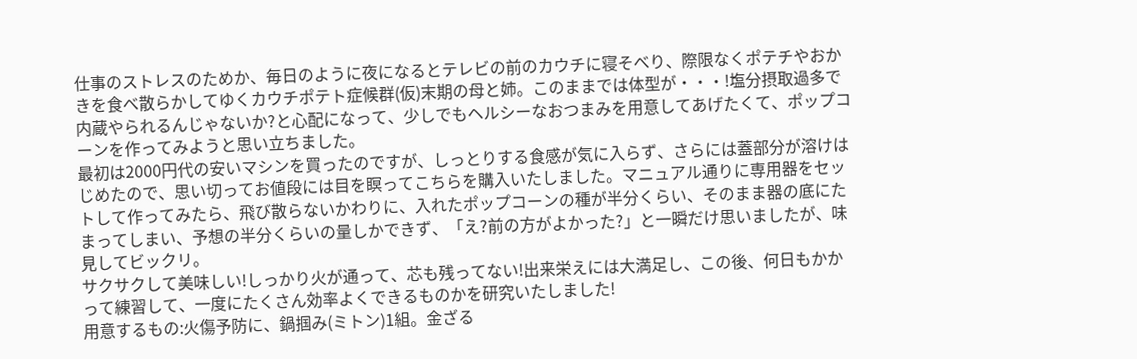仕事のストレスのためか、毎日のように夜になるとテレビの前のカウチに寝そべり、際限なくポテチやおかきを食べ散らかしてゆくカウチポテト症候群(仮)末期の母と姉。このままでは体型が・・・!塩分摂取過多で内蔵やられるんじゃないか?と心配になって、少しでもヘルシーなおつまみを用意してあげたくて、ポップコーンを作ってみようと思い立ちました。
最初は2000円代の安いマシンを買ったのですが、しっとりする食感が気に入らず、さらには蓋部分が溶けはじめたので、思い切ってお値段には目を瞑ってこちらを購入いたしました。マニュアル通りに専用器をセットして作ってみたら、飛び散らないかわりに、入れたポップコーンの種が半分くらい、そのまま器の底にたまってしまい、予想の半分くらいの量しかできず、「え?前の方がよかった?」と一瞬だけ思いましたが、味見してビックリ。
サクサクして美味しい!しっかり火が通って、芯も残ってない!出来栄えには大満足し、この後、何日もかかって練習して、一度にたくさん効率よくできるものかを研究いたしました!
用意するもの:火傷予防に、鍋掴み(ミトン)1組。金ざる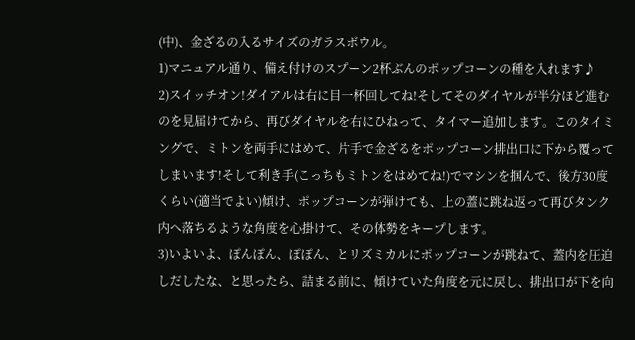(中)、金ざるの入るサイズのガラスボウル。
1)マニュアル通り、備え付けのスプーン2杯ぶんのポップコーンの種を入れます♪
2)スイッチオン!ダイアルは右に目一杯回してね!そしてそのダイヤルが半分ほど進むのを見届けてから、再びダイヤルを右にひねって、タイマー追加します。このタイミングで、ミトンを両手にはめて、片手で金ざるをポップコーン排出口に下から覆ってしまいます!そして利き手(こっちもミトンをはめてね!)でマシンを掴んで、後方30度くらい(適当でよい)傾け、ポップコーンが弾けても、上の蓋に跳ね返って再びタンク内へ落ちるような角度を心掛けて、その体勢をキープします。
3)いよいよ、ぽんぽん、ぽぽん、とリズミカルにポップコーンが跳ねて、蓋内を圧迫しだしたな、と思ったら、詰まる前に、傾けていた角度を元に戻し、排出口が下を向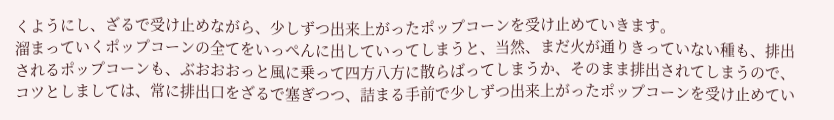くようにし、ざるで受け止めながら、少しずつ出来上がったポップコーンを受け止めていきます。
溜まっていくポップコーンの全てをいっぺんに出していってしまうと、当然、まだ火が通りきっていない種も、排出されるポップコーンも、ぶおおおっと風に乗って四方八方に散らばってしまうか、そのまま排出されてしまうので、コツとしましては、常に排出口をざるで塞ぎつつ、詰まる手前で少しずつ出来上がったポップコーンを受け止めてい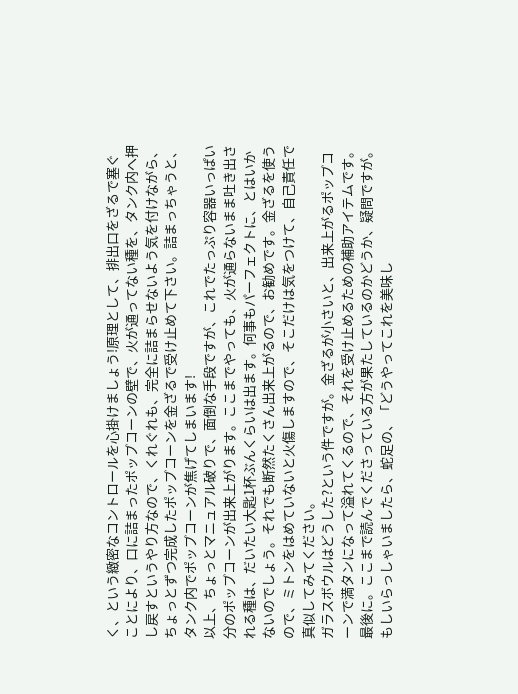く、という緻密なコントロールを心掛けましょう!原理として、排出口をざるで塞ぐことにより、口に詰まったポップコーンの壁で、火が通ってない種を、タンク内へ押し戻すというやり方なので、くれぐれも、完全に詰まらせないよう気を付けながら、ちょっとずつ完成したポップコーンを金ざるで受け止めて下さい。詰まっちゃうと、タンク内でポップコーンが焦げてしまいます!
以上、ちょっとマニュアル破りで、面倒な手段ですが、これでたっぷり容器いっぱい分のポップコーンが出来上がります。ここまでやっても、火が通らないまま吐き出される種は、だいたい大匙1杯ぶんくらいは出ます。何事もパーフェクトに、とはいかないのでしょう。それでも断然たくさん出来上がるので、お勧めです。金ざるを使うので、ミトンをはめていないと火傷しますので、そこだけは気をつけて、自己責任で真似してみてください。
ガラスボウルはどうした?という件ですが。金ざるが小さいと、出来上がるポップコーンで満タンになって溢れてくるので、それを受け止めるための補助アイテムです。
最後に。ここまで読んでくださっている方が果たしているのかどうか、疑問ですが。もしいらっしゃいましたら、蛇足の、「どうやってこれを美味し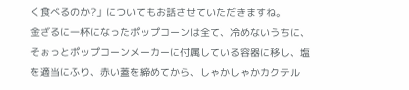く食べるのか?」についてもお話させていただきますね。
金ざるに一杯になったポップコーンは全て、冷めないうちに、そぉっとポップコーンメーカーに付属している容器に移し、塩を適当にふり、赤い蓋を締めてから、しゃかしゃかカクテル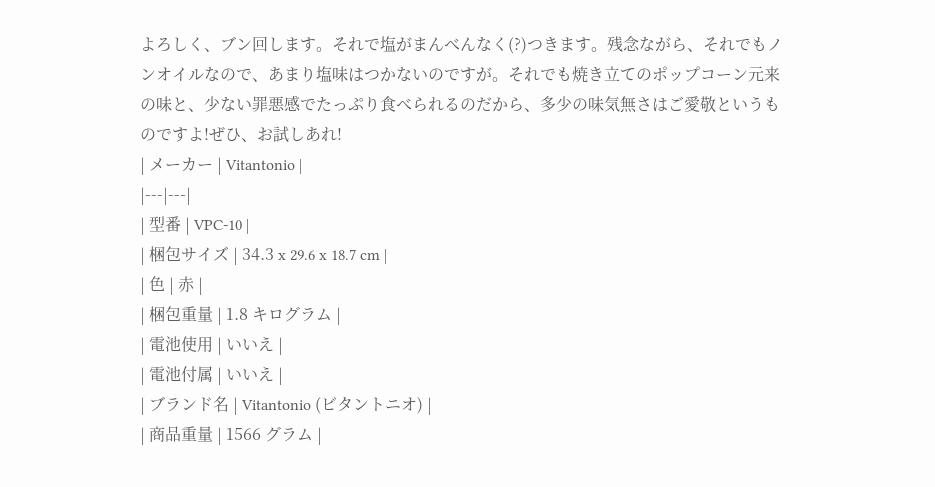よろしく、ブン回します。それで塩がまんべんなく(?)つきます。残念ながら、それでもノンオイルなので、あまり塩味はつかないのですが。それでも焼き立てのポップコーン元来の味と、少ない罪悪感でたっぷり食べられるのだから、多少の味気無さはご愛敬というものですよ!ぜひ、お試しあれ!
| メーカー | Vitantonio |
|---|---|
| 型番 | VPC-10 |
| 梱包サイズ | 34.3 x 29.6 x 18.7 cm |
| 色 | 赤 |
| 梱包重量 | 1.8 キログラム |
| 電池使用 | いいえ |
| 電池付属 | いいえ |
| ブランド名 | Vitantonio (ビタントニオ) |
| 商品重量 | 1566 グラム |